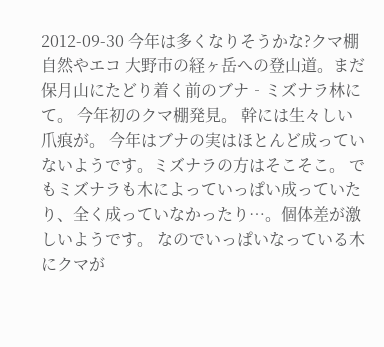2012-09-30 今年は多くなりそうかな?クマ棚 自然やエコ 大野市の経ヶ岳への登山道。まだ保月山にたどり着く前のブナ‐ミズナラ林にて。 今年初のクマ棚発見。 幹には生々しい爪痕が。 今年はブナの実はほとんど成っていないようです。ミズナラの方はそこそこ。 でもミズナラも木によっていっぱい成っていたり、全く成っていなかったり…。個体差が激しいようです。 なのでいっぱいなっている木にクマが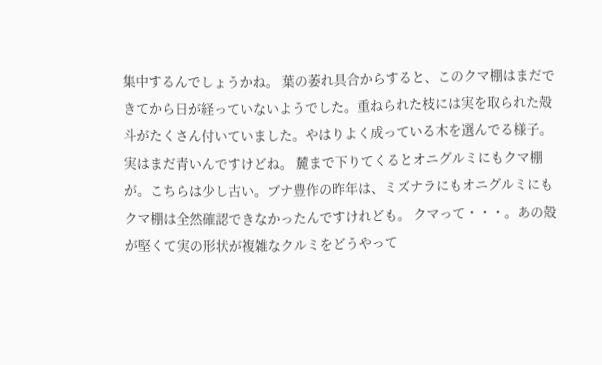集中するんでしょうかね。 葉の萎れ具合からすると、このクマ棚はまだできてから日が経っていないようでした。重ねられた枝には実を取られた殻斗がたくさん付いていました。やはりよく成っている木を選んでる様子。 実はまだ青いんですけどね。 麓まで下りてくるとオニグルミにもクマ棚が。こちらは少し古い。ブナ豊作の昨年は、ミズナラにもオニグルミにもクマ棚は全然確認できなかったんですけれども。 クマって・・・。あの殻が堅くて実の形状が複雑なクルミをどうやって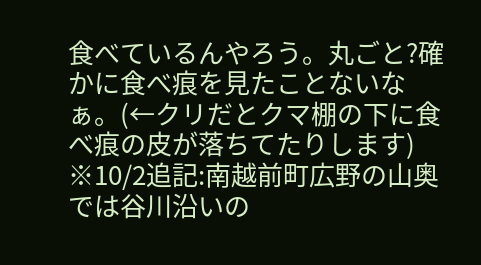食べているんやろう。丸ごと?確かに食べ痕を見たことないなぁ。(←クリだとクマ棚の下に食べ痕の皮が落ちてたりします) ※10/2追記:南越前町広野の山奥では谷川沿いの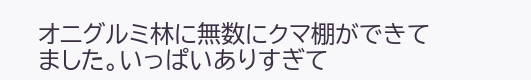オニグルミ林に無数にクマ棚ができてました。いっぱいありすぎて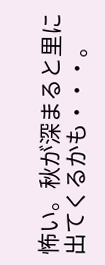怖い。秋が深まると里に出てくるかも・・・。